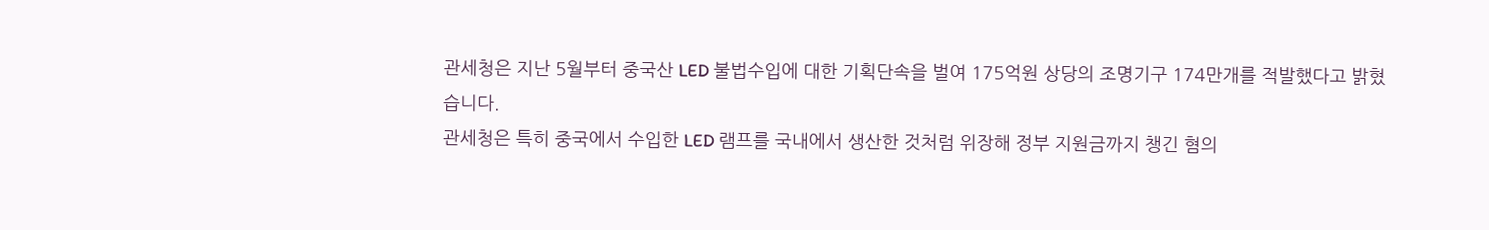관세청은 지난 5월부터 중국산 LED 불법수입에 대한 기획단속을 벌여 175억원 상당의 조명기구 174만개를 적발했다고 밝혔습니다.
관세청은 특히 중국에서 수입한 LED 램프를 국내에서 생산한 것처럼 위장해 정부 지원금까지 챙긴 혐의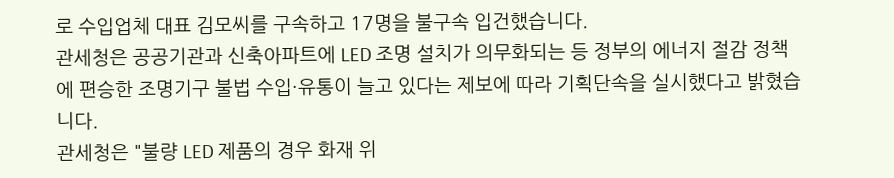로 수입업체 대표 김모씨를 구속하고 17명을 불구속 입건했습니다.
관세청은 공공기관과 신축아파트에 LED 조명 설치가 의무화되는 등 정부의 에너지 절감 정책에 편승한 조명기구 불법 수입·유통이 늘고 있다는 제보에 따라 기획단속을 실시했다고 밝혔습니다.
관세청은 "불량 LED 제품의 경우 화재 위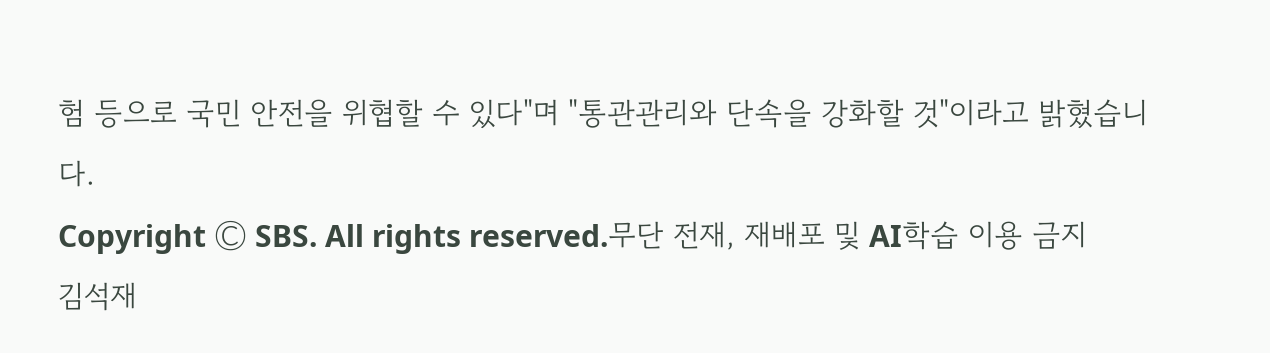험 등으로 국민 안전을 위협할 수 있다"며 "통관관리와 단속을 강화할 것"이라고 밝혔습니다.
Copyright Ⓒ SBS. All rights reserved.무단 전재, 재배포 및 AI학습 이용 금지
김석재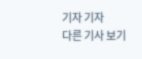기자 기자
다른 기사 보기